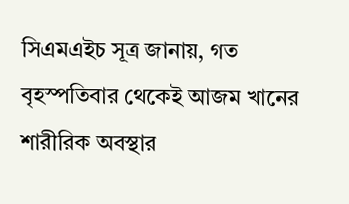সিএমএইচ সূত্র জানায়, গত বৃহস্পতিবার থেকেই আজম খানের শারীরিক অবস্থার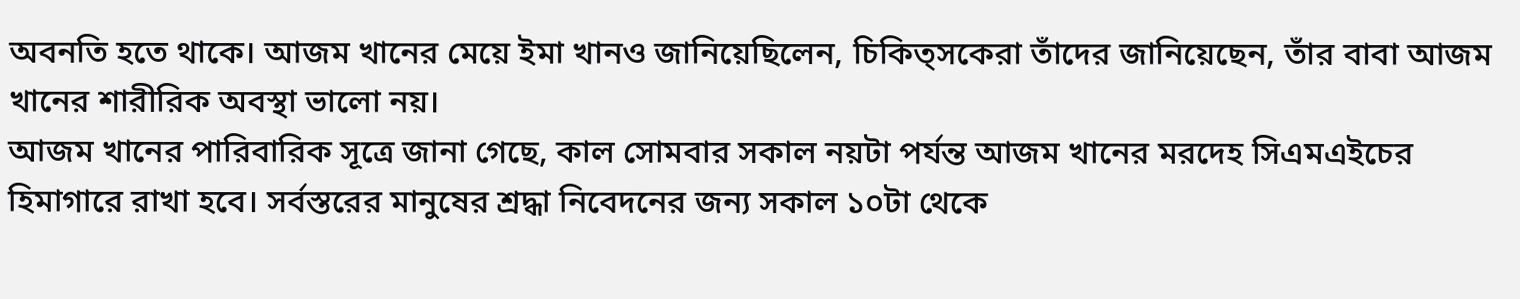অবনতি হতে থাকে। আজম খানের মেয়ে ইমা খানও জানিয়েছিলেন, চিকিত্সকেরা তাঁদের জানিয়েছেন, তাঁর বাবা আজম খানের শারীরিক অবস্থা ভালো নয়।
আজম খানের পারিবারিক সূত্রে জানা গেছে, কাল সোমবার সকাল নয়টা পর্যন্ত আজম খানের মরদেহ সিএমএইচের হিমাগারে রাখা হবে। সর্বস্তরের মানুষের শ্রদ্ধা নিবেদনের জন্য সকাল ১০টা থেকে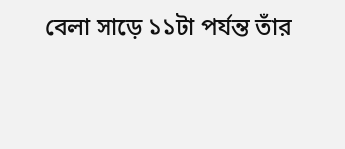বেলা সাড়ে ১১টা পর্যন্ত তাঁর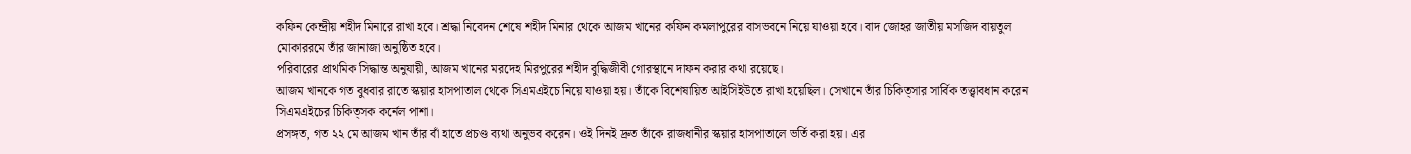কফিন কেন্দ্রীয় শহীদ মিনারে রাখা হবে। শ্রদ্ধা নিবেদন শেষে শহীদ মিনার থেকে আজম খানের কফিন কমলাপুরের বাসভবনে নিয়ে যাওয়া হবে। বাদ জোহর জাতীয় মসজিদ বায়তুল মোকাররমে তাঁর জানাজা অনুষ্ঠিত হবে।
পরিবারের প্রাথমিক সিদ্ধান্ত অনুযায়ী, আজম খানের মরদেহ মিরপুরের শহীদ বুদ্ধিজীবী গোরস্থানে দাফন করার কথা রয়েছে।
আজম খানকে গত বুধবার রাতে স্কয়ার হাসপাতাল থেকে সিএমএইচে নিয়ে যাওয়া হয়। তাঁকে বিশেষায়িত আইসিইউতে রাখা হয়েছিল। সেখানে তাঁর চিকিত্সার সার্বিক তত্ত্বাবধান করেন সিএমএইচের চিকিত্সক কর্নেল পাশা।
প্রসঙ্গত, গত ২২ মে আজম খান তাঁর বাঁ হাতে প্রচণ্ড ব্যথা অনুভব করেন। ওই দিনই দ্রুত তাঁকে রাজধানীর স্কয়ার হাসপাতালে ভর্তি করা হয়। এর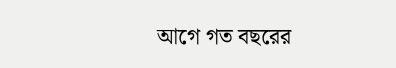আগে গত বছরের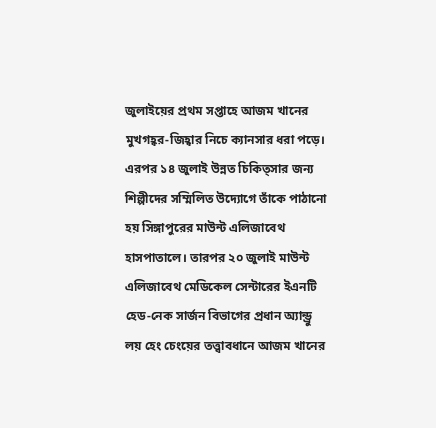জুলাইয়ের প্রথম সপ্তাহে আজম খানের মুখগহ্বর-জিহ্বার নিচে ক্যানসার ধরা পড়ে। এরপর ১৪ জুলাই উন্নত চিকিত্সার জন্য শিল্পীদের সম্মিলিত উদ্যোগে তাঁকে পাঠানো হয় সিঙ্গাপুরের মাউন্ট এলিজাবেথ হাসপাতালে। তারপর ২০ জুলাই মাউন্ট এলিজাবেথ মেডিকেল সেন্টারের ইএনটি হেড-নেক সার্জন বিভাগের প্রধান অ্যান্ড্রু লয় হেং চেংয়ের তত্ত্বাবধানে আজম খানের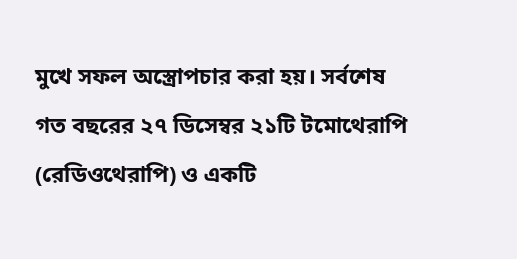মুখে সফল অস্ত্রোপচার করা হয়। সর্বশেষ গত বছরের ২৭ ডিসেম্বর ২১টি টমোথেরাপি (রেডিওথেরাপি) ও একটি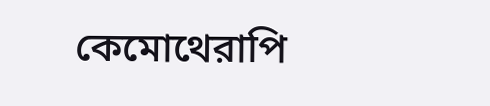কেমোথেরাপি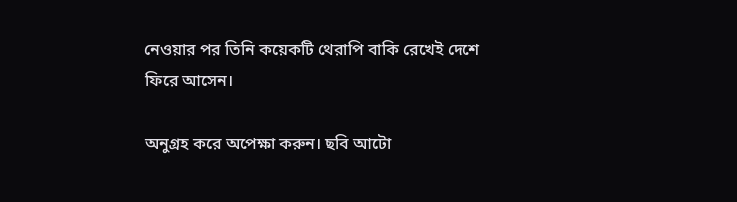নেওয়ার পর তিনি কয়েকটি থেরাপি বাকি রেখেই দেশে ফিরে আসেন।

অনুগ্রহ করে অপেক্ষা করুন। ছবি আটো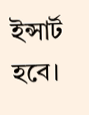ইন্সার্ট হবে।